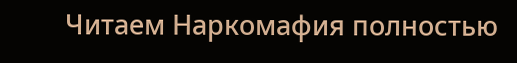Читаем Наркомафия полностью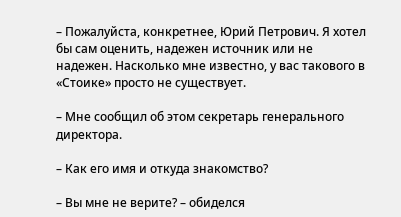– Пожалуйста, конкретнее, Юрий Петрович. Я хотел бы сам оценить, надежен источник или не надежен. Насколько мне известно, у вас такового в «Стоике» просто не существует.

– Мне сообщил об этом секретарь генерального директора.

– Как его имя и откуда знакомство?

– Вы мне не верите? – обиделся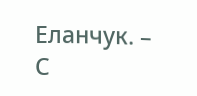Еланчук. – С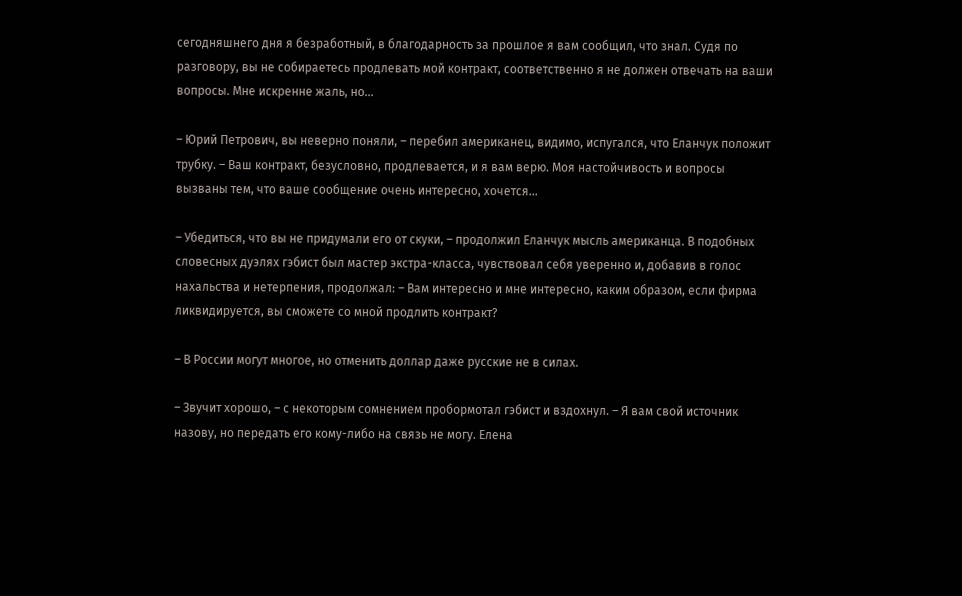сегодняшнего дня я безработный, в благодарность за прошлое я вам сообщил, что знал. Судя по разговору, вы не собираетесь продлевать мой контракт, соответственно я не должен отвечать на ваши вопросы. Мне искренне жаль, но…

– Юрий Петрович, вы неверно поняли, – перебил американец, видимо, испугался, что Еланчук положит трубку. – Ваш контракт, безусловно, продлевается, и я вам верю. Моя настойчивость и вопросы вызваны тем, что ваше сообщение очень интересно, хочется…

– Убедиться, что вы не придумали его от скуки, – продолжил Еланчук мысль американца. В подобных словесных дуэлях гэбист был мастер экстра-класса, чувствовал себя уверенно и, добавив в голос нахальства и нетерпения, продолжал: – Вам интересно и мне интересно, каким образом, если фирма ликвидируется, вы сможете со мной продлить контракт?

– В России могут многое, но отменить доллар даже русские не в силах.

– Звучит хорошо, – с некоторым сомнением пробормотал гэбист и вздохнул. – Я вам свой источник назову, но передать его кому-либо на связь не могу. Елена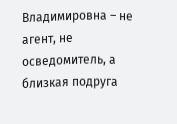Владимировна – не агент, не осведомитель, а близкая подруга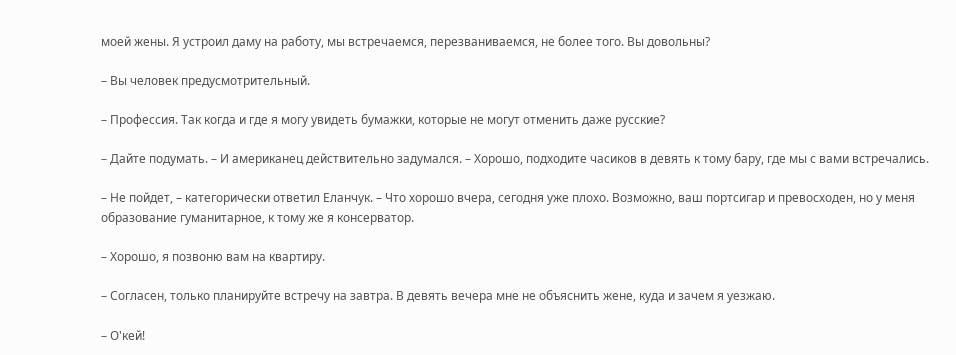моей жены. Я устроил даму на работу, мы встречаемся, перезваниваемся, не более того. Вы довольны?

– Вы человек предусмотрительный.

– Профессия. Так когда и где я могу увидеть бумажки, которые не могут отменить даже русские?

– Дайте подумать. – И американец действительно задумался. – Хорошо, подходите часиков в девять к тому бару, где мы с вами встречались.

– Не пойдет, – категорически ответил Еланчук. – Что хорошо вчера, сегодня уже плохо. Возможно, ваш портсигар и превосходен, но у меня образование гуманитарное, к тому же я консерватор.

– Хорошо, я позвоню вам на квартиру.

– Согласен, только планируйте встречу на завтра. В девять вечера мне не объяснить жене, куда и зачем я уезжаю.

– О'кей!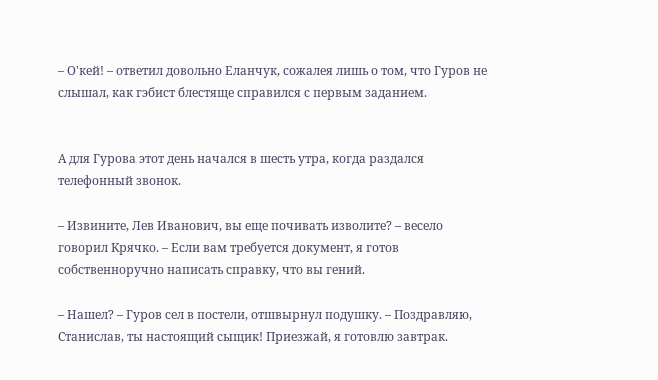– О'кей! – ответил довольно Еланчук, сожалея лишь о том, что Гуров не слышал, как гэбист блестяще справился с первым заданием.


А для Гурова этот день начался в шесть утра, когда раздался телефонный звонок.

– Извините, Лев Иванович, вы еще почивать изволите? – весело говорил Крячко. – Если вам требуется документ, я готов собственноручно написать справку, что вы гений.

– Нашел? – Гуров сел в постели, отшвырнул подушку. – Поздравляю, Станислав, ты настоящий сыщик! Приезжай, я готовлю завтрак.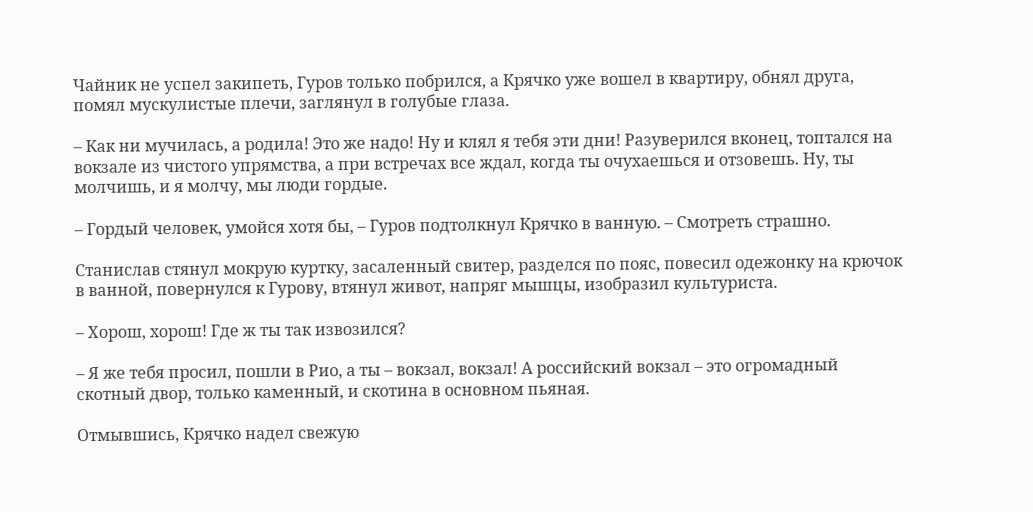Чайник не успел закипеть, Гуров только побрился, а Крячко уже вошел в квартиру, обнял друга, помял мускулистые плечи, заглянул в голубые глаза.

– Как ни мучилась, а родила! Это же надо! Ну и клял я тебя эти дни! Разуверился вконец, топтался на вокзале из чистого упрямства, а при встречах все ждал, когда ты очухаешься и отзовешь. Ну, ты молчишь, и я молчу, мы люди гордые.

– Гордый человек, умойся хотя бы, – Гуров подтолкнул Крячко в ванную. – Смотреть страшно.

Станислав стянул мокрую куртку, засаленный свитер, разделся по пояс, повесил одежонку на крючок в ванной, повернулся к Гурову, втянул живот, напряг мышцы, изобразил культуриста.

– Хорош, хорош! Где ж ты так извозился?

– Я же тебя просил, пошли в Рио, а ты – вокзал, вокзал! А российский вокзал – это огромадный скотный двор, только каменный, и скотина в основном пьяная.

Отмывшись, Крячко надел свежую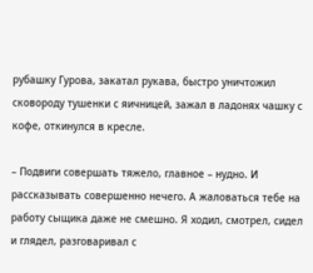рубашку Гурова, закатал рукава, быстро уничтожил сковороду тушенки с яичницей, зажал в ладонях чашку с кофе, откинулся в кресле.

– Подвиги совершать тяжело, главное – нудно. И рассказывать совершенно нечего. А жаловаться тебе на работу сыщика даже не смешно. Я ходил, смотрел, сидел и глядел, разговаривал с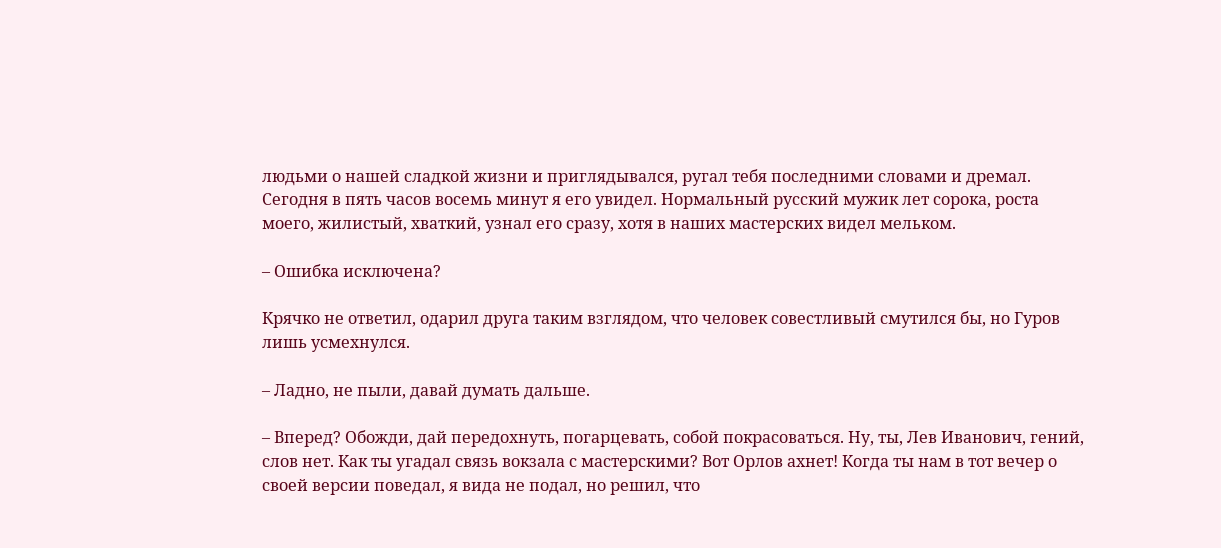людьми о нашей сладкой жизни и приглядывался, ругал тебя последними словами и дремал. Сегодня в пять часов восемь минут я его увидел. Нормальный русский мужик лет сорока, роста моего, жилистый, хваткий, узнал его сразу, хотя в наших мастерских видел мельком.

– Ошибка исключена?

Крячко не ответил, одарил друга таким взглядом, что человек совестливый смутился бы, но Гуров лишь усмехнулся.

– Ладно, не пыли, давай думать дальше.

– Вперед? Обожди, дай передохнуть, погарцевать, собой покрасоваться. Ну, ты, Лев Иванович, гений, слов нет. Как ты угадал связь вокзала с мастерскими? Вот Орлов ахнет! Когда ты нам в тот вечер о своей версии поведал, я вида не подал, но решил, что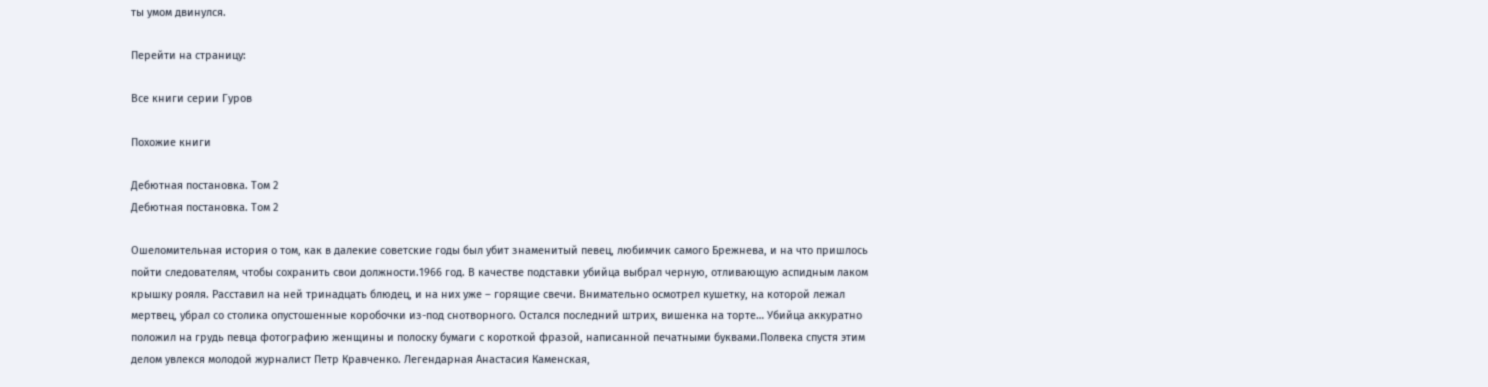ты умом двинулся.

Перейти на страницу:

Все книги серии Гуров

Похожие книги

Дебютная постановка. Том 2
Дебютная постановка. Том 2

Ошеломительная история о том, как в далекие советские годы был убит знаменитый певец, любимчик самого Брежнева, и на что пришлось пойти следователям, чтобы сохранить свои должности.1966 год. В качестве подставки убийца выбрал черную, отливающую аспидным лаком крышку рояля. Расставил на ней тринадцать блюдец, и на них уже – горящие свечи. Внимательно осмотрел кушетку, на которой лежал мертвец, убрал со столика опустошенные коробочки из-под снотворного. Остался последний штрих, вишенка на торте… Убийца аккуратно положил на грудь певца фотографию женщины и полоску бумаги с короткой фразой, написанной печатными буквами.Полвека спустя этим делом увлекся молодой журналист Петр Кравченко. Легендарная Анастасия Каменская,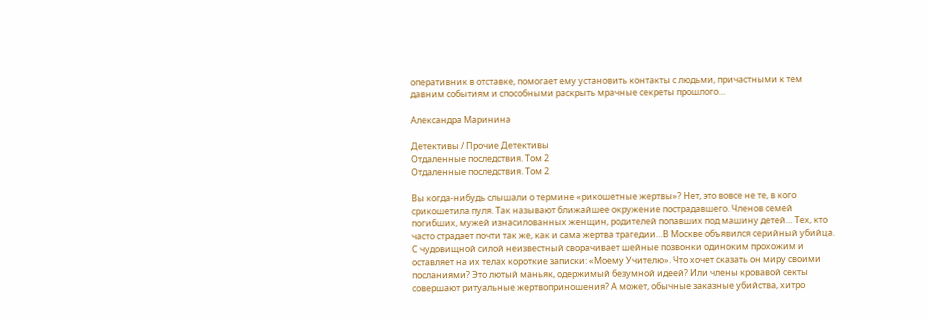оперативник в отставке, помогает ему установить контакты с людьми, причастными к тем давним событиям и способными раскрыть мрачные секреты прошлого…

Александра Маринина

Детективы / Прочие Детективы
Отдаленные последствия. Том 2
Отдаленные последствия. Том 2

Вы когда-нибудь слышали о термине «рикошетные жертвы»? Нет, это вовсе не те, в кого срикошетила пуля. Так называют ближайшее окружение пострадавшего. Членов семей погибших, мужей изнасилованных женщин, родителей попавших под машину детей… Тех, кто часто страдает почти так же, как и сама жертва трагедии…В Москве объявился серийный убийца. С чудовищной силой неизвестный сворачивает шейные позвонки одиноким прохожим и оставляет на их телах короткие записки: «Моему Учителю». Что хочет сказать он миру своими посланиями? Это лютый маньяк, одержимый безумной идеей? Или члены кровавой секты совершают ритуальные жертвоприношения? А может, обычные заказные убийства, хитро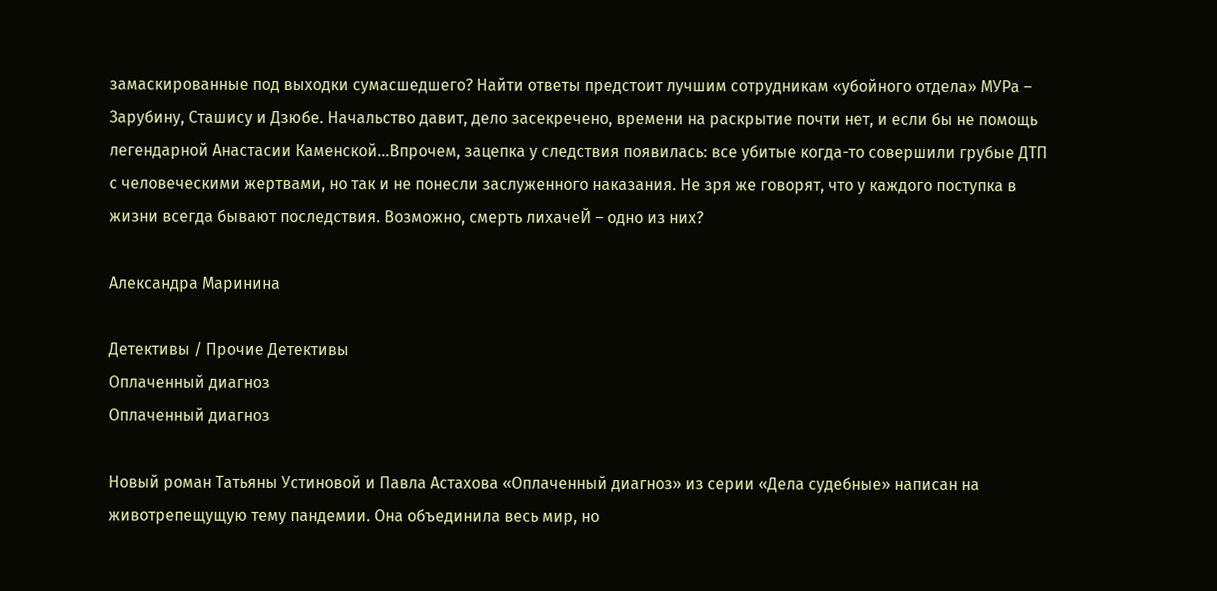замаскированные под выходки сумасшедшего? Найти ответы предстоит лучшим сотрудникам «убойного отдела» МУРа – Зарубину, Сташису и Дзюбе. Начальство давит, дело засекречено, времени на раскрытие почти нет, и если бы не помощь легендарной Анастасии Каменской…Впрочем, зацепка у следствия появилась: все убитые когда-то совершили грубые ДТП с человеческими жертвами, но так и не понесли заслуженного наказания. Не зря же говорят, что у каждого поступка в жизни всегда бывают последствия. Возможно, смерть лихачеЙ – одно из них?

Александра Маринина

Детективы / Прочие Детективы
Оплаченный диагноз
Оплаченный диагноз

Новый роман Татьяны Устиновой и Павла Астахова «Оплаченный диагноз» из серии «Дела судебные» написан на животрепещущую тему пандемии. Она объединила весь мир, но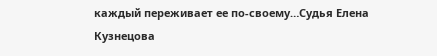каждый переживает ее по-своему…Судья Елена Кузнецова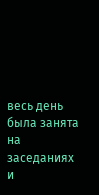весь день была занята на заседаниях и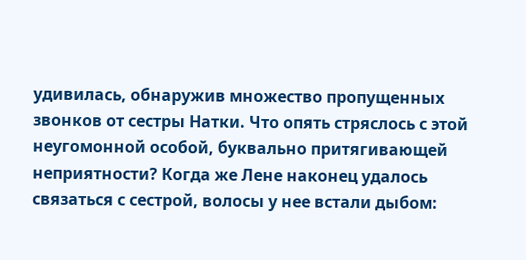удивилась, обнаружив множество пропущенных звонков от сестры Натки. Что опять стряслось с этой неугомонной особой, буквально притягивающей неприятности? Когда же Лене наконец удалось связаться с сестрой, волосы у нее встали дыбом: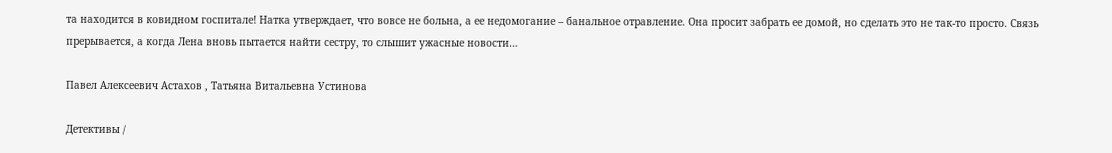та находится в ковидном госпитале! Натка утверждает, что вовсе не больна, а ее недомогание – банальное отравление. Она просит забрать ее домой, но сделать это не так-то просто. Связь прерывается, а когда Лена вновь пытается найти сестру, то слышит ужасные новости…

Павел Алексеевич Астахов , Татьяна Витальевна Устинова

Детективы /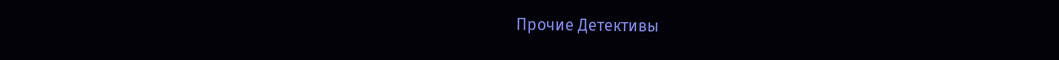Прочие Детективы